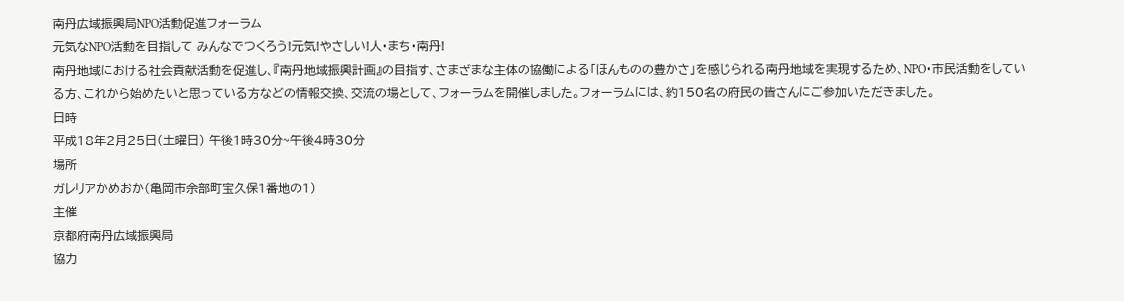南丹広域振興局NPO活動促進フォーラム
元気なNPO活動を目指して みんなでつくろう!元気!やさしい!人・まち・南丹!
南丹地域における社会貢献活動を促進し、『南丹地域振興計画』の目指す、さまざまな主体の協働による「ほんものの豊かさ」を感じられる南丹地域を実現するため、NPO・市民活動をしている方、これから始めたいと思っている方などの情報交換、交流の場として、フォーラムを開催しました。フォーラムには、約150名の府民の皆さんにご参加いただきました。
日時
平成18年2月25日(土曜日) 午後1時30分~午後4時30分
場所
ガレリアかめおか(亀岡市余部町宝久保1番地の1)
主催
京都府南丹広域振興局
協力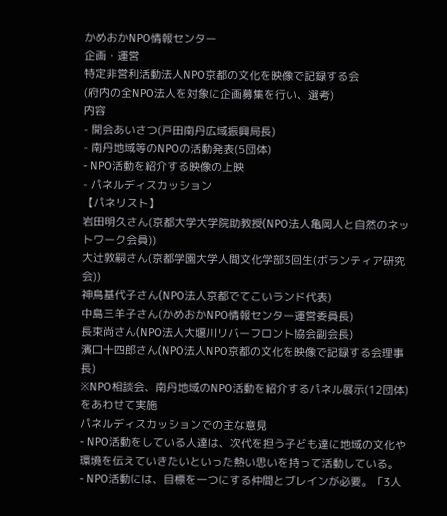かめおかNPO情報センター
企画・運営
特定非営利活動法人NPO京都の文化を映像で記録する会
(府内の全NPO法人を対象に企画募集を行い、選考)
内容
- 開会あいさつ(戸田南丹広域振興局長)
- 南丹地域等のNPOの活動発表(5団体)
- NPO活動を紹介する映像の上映
- パネルディスカッション
【パネリスト】
岩田明久さん(京都大学大学院助教授(NPO法人亀岡人と自然のネットワーク会員))
大辻敦嗣さん(京都学園大学人間文化学部3回生(ボランティア研究会))
神鳥基代子さん(NPO法人京都でてこいランド代表)
中島三羊子さん(かめおかNPO情報センター運営委員長)
長束尚さん(NPO法人大堰川リバーフロント協会副会長)
濱口十四郎さん(NPO法人NPO京都の文化を映像で記録する会理事長)
※NPO相談会、南丹地域のNPO活動を紹介するパネル展示(12団体)をあわせて実施
パネルディスカッションでの主な意見
- NPO活動をしている人達は、次代を担う子ども達に地域の文化や環境を伝えていきたいといった熱い思いを持って活動している。
- NPO活動には、目標を一つにする仲間とブレインが必要。「3人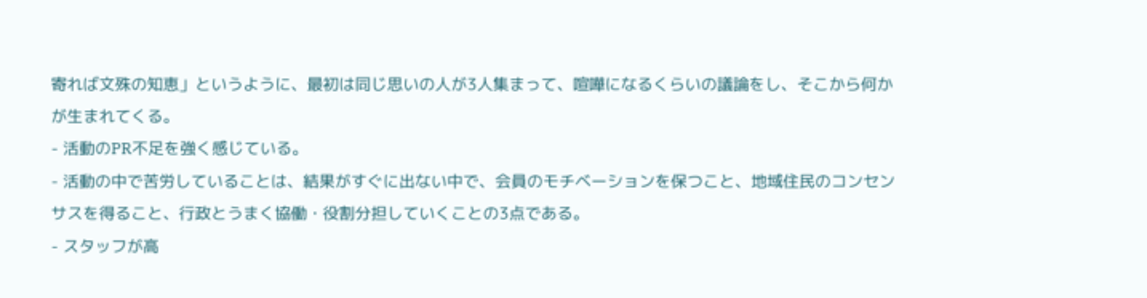寄れば文殊の知恵」というように、最初は同じ思いの人が3人集まって、喧嘩になるくらいの議論をし、そこから何かが生まれてくる。
- 活動のPR不足を強く感じている。
- 活動の中で苦労していることは、結果がすぐに出ない中で、会員のモチベーションを保つこと、地域住民のコンセンサスを得ること、行政とうまく協働・役割分担していくことの3点である。
- スタッフが高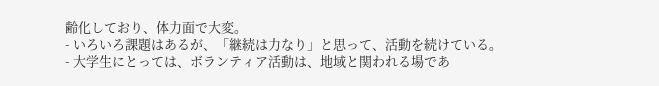齢化しており、体力面で大変。
- いろいろ課題はあるが、「継続は力なり」と思って、活動を続けている。
- 大学生にとっては、ボランティア活動は、地域と関われる場であ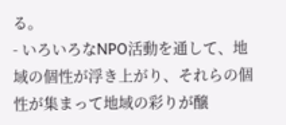る。
- いろいろなNPO活動を通して、地域の個性が浮き上がり、それらの個性が集まって地域の彩りが醸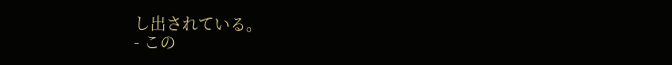し出されている。
- この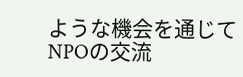ような機会を通じてNPOの交流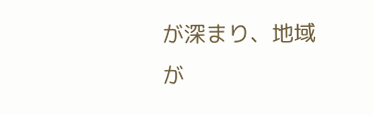が深まり、地域が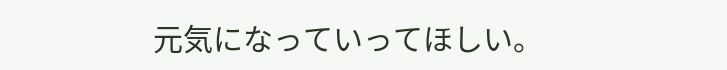元気になっていってほしい。